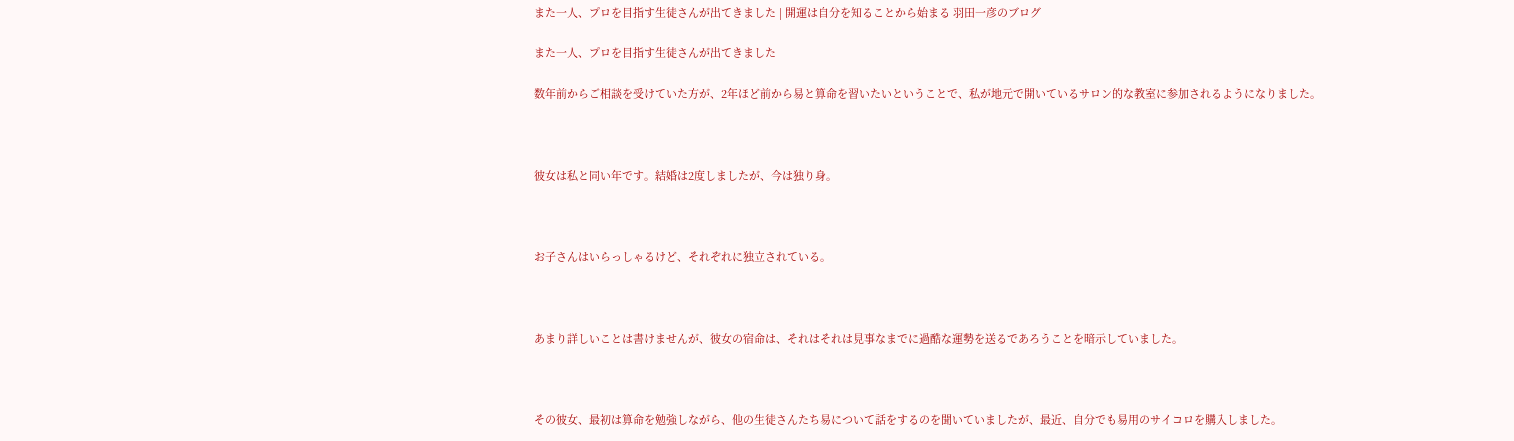また一人、プロを目指す生徒さんが出てきました | 開運は自分を知ることから始まる 羽田一彦のブログ

また一人、プロを目指す生徒さんが出てきました

数年前からご相談を受けていた方が、2年ほど前から易と算命を習いたいということで、私が地元で開いているサロン的な教室に参加されるようになりました。



彼女は私と同い年です。結婚は2度しましたが、今は独り身。



お子さんはいらっしゃるけど、それぞれに独立されている。



あまり詳しいことは書けませんが、彼女の宿命は、それはそれは見事なまでに過酷な運勢を送るであろうことを暗示していました。



その彼女、最初は算命を勉強しながら、他の生徒さんたち易について話をするのを聞いていましたが、最近、自分でも易用のサイコロを購入しました。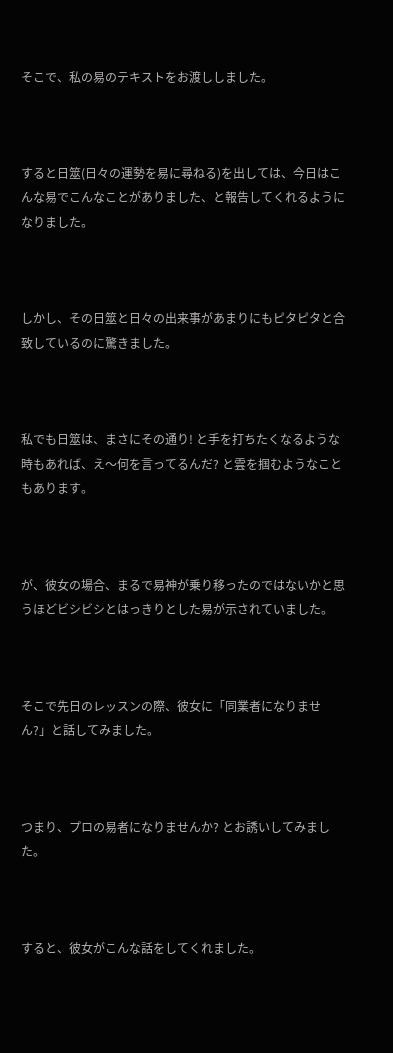そこで、私の易のテキストをお渡ししました。



すると日筮(日々の運勢を易に尋ねる)を出しては、今日はこんな易でこんなことがありました、と報告してくれるようになりました。



しかし、その日筮と日々の出来事があまりにもピタピタと合致しているのに驚きました。



私でも日筮は、まさにその通り! と手を打ちたくなるような時もあれば、え〜何を言ってるんだ? と雲を掴むようなこともあります。



が、彼女の場合、まるで易神が乗り移ったのではないかと思うほどビシビシとはっきりとした易が示されていました。



そこで先日のレッスンの際、彼女に「同業者になりません?」と話してみました。



つまり、プロの易者になりませんか? とお誘いしてみました。



すると、彼女がこんな話をしてくれました。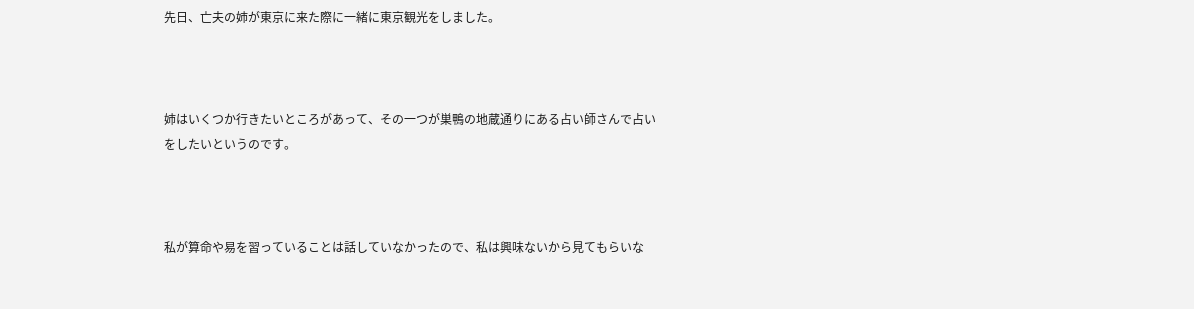先日、亡夫の姉が東京に来た際に一緒に東京観光をしました。



姉はいくつか行きたいところがあって、その一つが巣鴨の地蔵通りにある占い師さんで占いをしたいというのです。



私が算命や易を習っていることは話していなかったので、私は興味ないから見てもらいな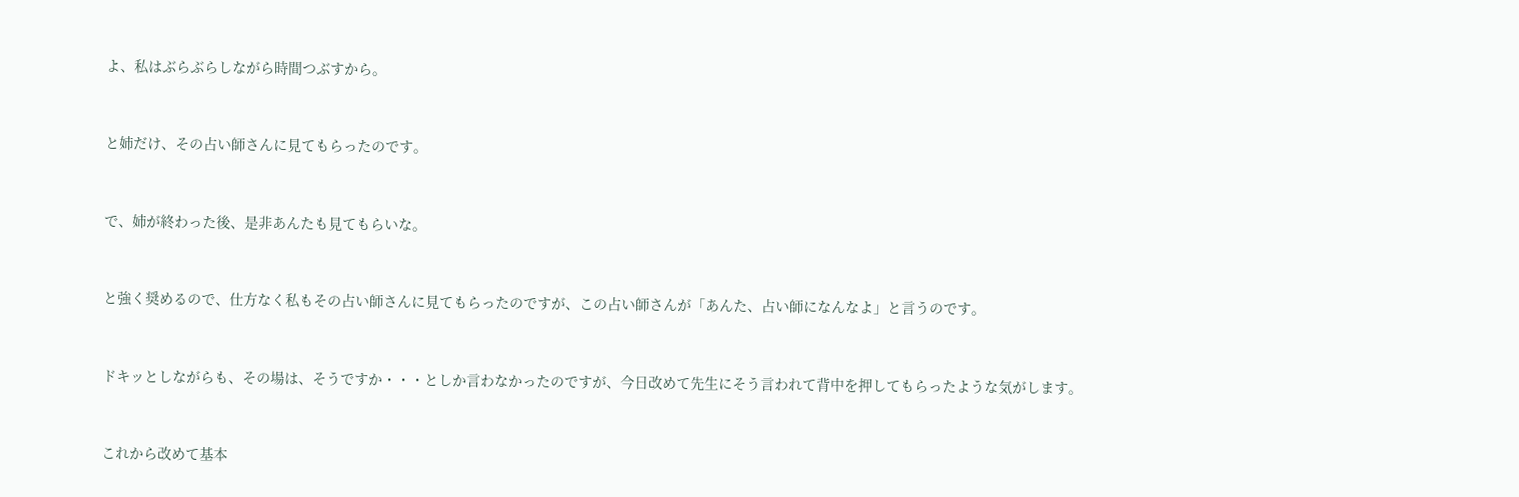よ、私はぶらぶらしながら時間つぶすから。



と姉だけ、その占い師さんに見てもらったのです。



で、姉が終わった後、是非あんたも見てもらいな。



と強く奨めるので、仕方なく私もその占い師さんに見てもらったのですが、この占い師さんが「あんた、占い師になんなよ」と言うのです。



ドキッとしながらも、その場は、そうですか・・・としか言わなかったのですが、今日改めて先生にそう言われて背中を押してもらったような気がします。



これから改めて基本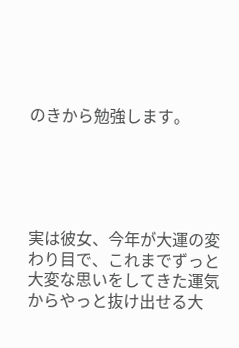のきから勉強します。





実は彼女、今年が大運の変わり目で、これまでずっと大変な思いをしてきた運気からやっと抜け出せる大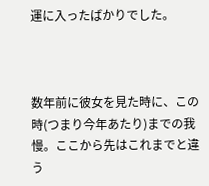運に入ったばかりでした。



数年前に彼女を見た時に、この時(つまり今年あたり)までの我慢。ここから先はこれまでと違う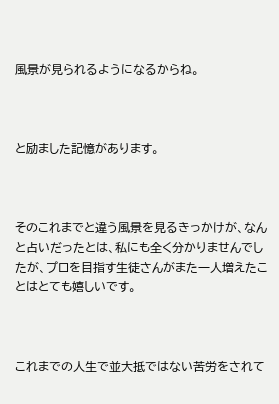風景が見られるようになるからね。



と励ました記憶があります。



そのこれまでと違う風景を見るきっかけが、なんと占いだったとは、私にも全く分かりませんでしたが、プロを目指す生徒さんがまた一人増えたことはとても嬉しいです。



これまでの人生で並大抵ではない苦労をされて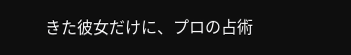きた彼女だけに、プロの占術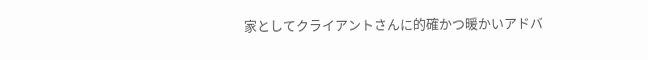家としてクライアントさんに的確かつ暖かいアドバ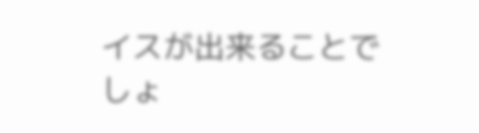イスが出来ることでしょ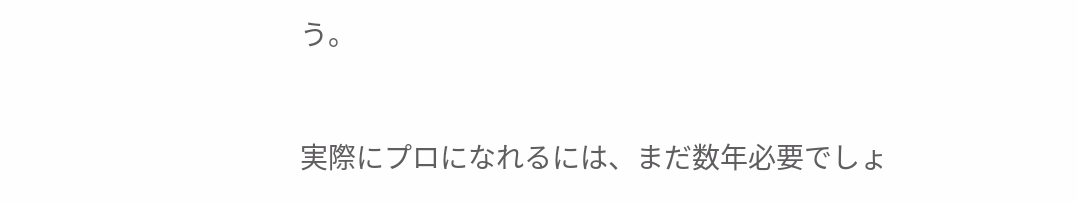う。



実際にプロになれるには、まだ数年必要でしょ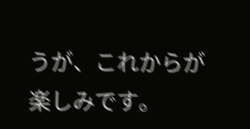うが、これからが楽しみです。